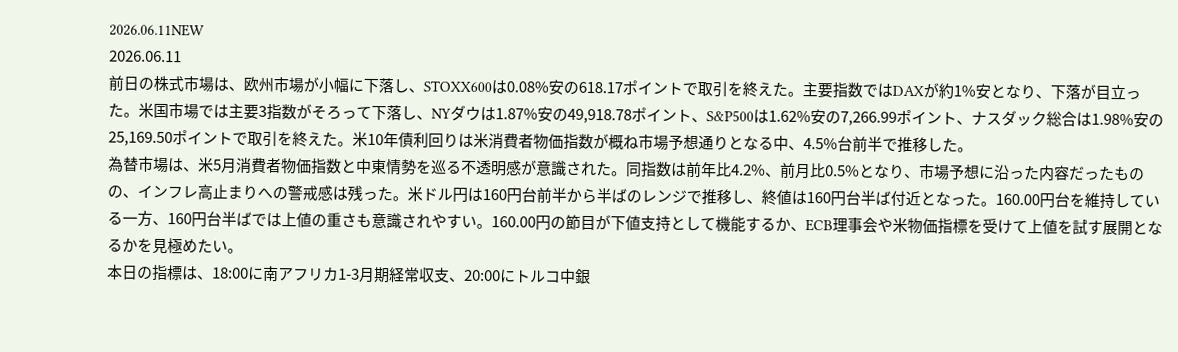2026.06.11NEW
2026.06.11
前日の株式市場は、欧州市場が小幅に下落し、STOXX600は0.08%安の618.17ポイントで取引を終えた。主要指数ではDAXが約1%安となり、下落が目立った。米国市場では主要3指数がそろって下落し、NYダウは1.87%安の49,918.78ポイント、S&P500は1.62%安の7,266.99ポイント、ナスダック総合は1.98%安の25,169.50ポイントで取引を終えた。米10年債利回りは米消費者物価指数が概ね市場予想通りとなる中、4.5%台前半で推移した。
為替市場は、米5月消費者物価指数と中東情勢を巡る不透明感が意識された。同指数は前年比4.2%、前月比0.5%となり、市場予想に沿った内容だったものの、インフレ高止まりへの警戒感は残った。米ドル円は160円台前半から半ばのレンジで推移し、終値は160円台半ば付近となった。160.00円台を維持している一方、160円台半ばでは上値の重さも意識されやすい。160.00円の節目が下値支持として機能するか、ECB理事会や米物価指標を受けて上値を試す展開となるかを見極めたい。
本日の指標は、18:00に南アフリカ1-3月期経常収支、20:00にトルコ中銀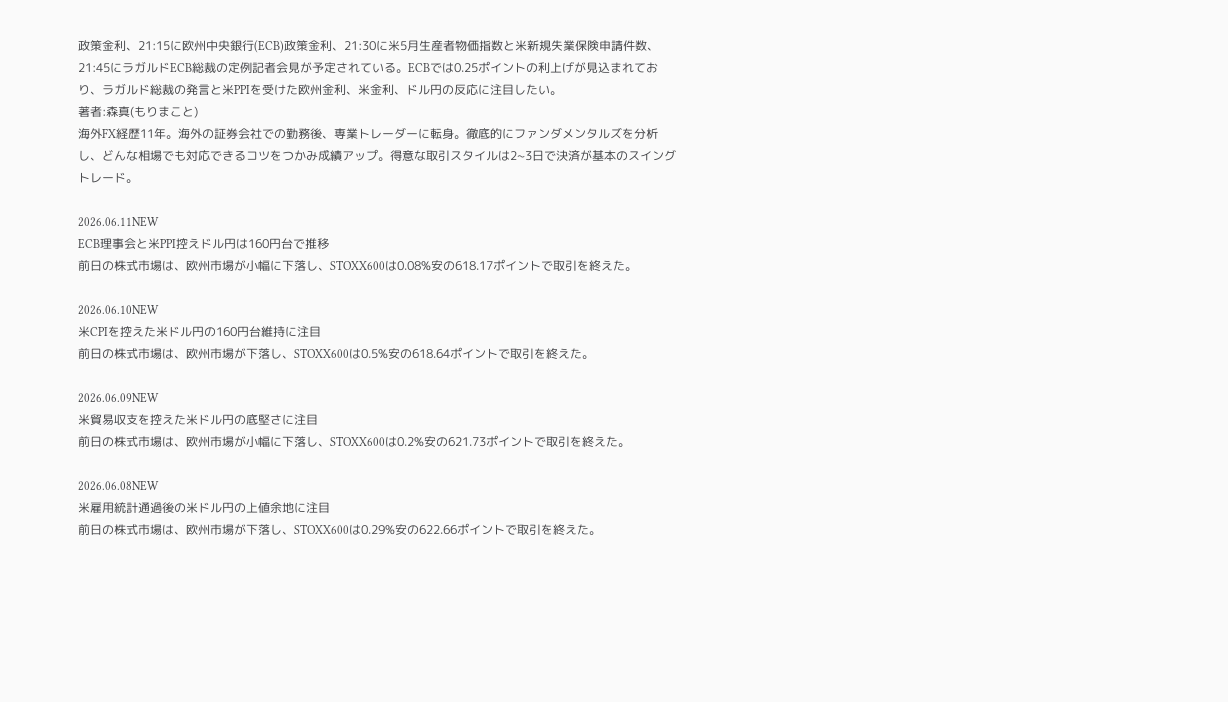政策金利、21:15に欧州中央銀行(ECB)政策金利、21:30に米5月生産者物価指数と米新規失業保険申請件数、21:45にラガルドECB総裁の定例記者会見が予定されている。ECBでは0.25ポイントの利上げが見込まれており、ラガルド総裁の発言と米PPIを受けた欧州金利、米金利、ドル円の反応に注目したい。
著者:森真(もりまこと)
海外FX経歴11年。海外の証券会社での勤務後、専業トレーダーに転身。徹底的にファンダメンタルズを分析し、どんな相場でも対応できるコツをつかみ成績アップ。得意な取引スタイルは2~3日で決済が基本のスイングトレード。

2026.06.11NEW
ECB理事会と米PPI控えドル円は160円台で推移
前日の株式市場は、欧州市場が小幅に下落し、STOXX600は0.08%安の618.17ポイントで取引を終えた。

2026.06.10NEW
米CPIを控えた米ドル円の160円台維持に注目
前日の株式市場は、欧州市場が下落し、STOXX600は0.5%安の618.64ポイントで取引を終えた。

2026.06.09NEW
米貿易収支を控えた米ドル円の底堅さに注目
前日の株式市場は、欧州市場が小幅に下落し、STOXX600は0.2%安の621.73ポイントで取引を終えた。

2026.06.08NEW
米雇用統計通過後の米ドル円の上値余地に注目
前日の株式市場は、欧州市場が下落し、STOXX600は0.29%安の622.66ポイントで取引を終えた。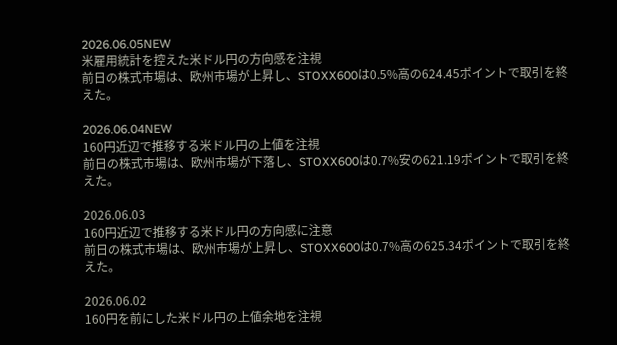2026.06.05NEW
米雇用統計を控えた米ドル円の方向感を注視
前日の株式市場は、欧州市場が上昇し、STOXX600は0.5%高の624.45ポイントで取引を終えた。

2026.06.04NEW
160円近辺で推移する米ドル円の上値を注視
前日の株式市場は、欧州市場が下落し、STOXX600は0.7%安の621.19ポイントで取引を終えた。

2026.06.03
160円近辺で推移する米ドル円の方向感に注意
前日の株式市場は、欧州市場が上昇し、STOXX600は0.7%高の625.34ポイントで取引を終えた。

2026.06.02
160円を前にした米ドル円の上値余地を注視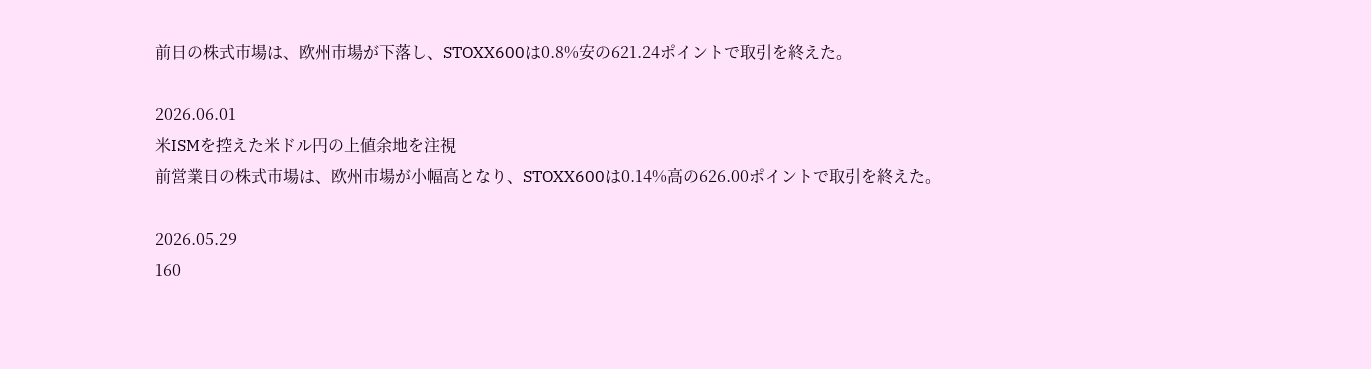前日の株式市場は、欧州市場が下落し、STOXX600は0.8%安の621.24ポイントで取引を終えた。

2026.06.01
米ISMを控えた米ドル円の上値余地を注視
前営業日の株式市場は、欧州市場が小幅高となり、STOXX600は0.14%高の626.00ポイントで取引を終えた。

2026.05.29
160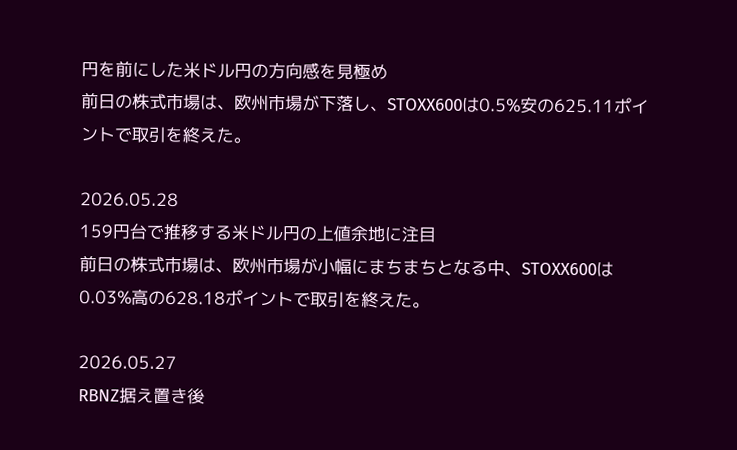円を前にした米ドル円の方向感を見極め
前日の株式市場は、欧州市場が下落し、STOXX600は0.5%安の625.11ポイントで取引を終えた。

2026.05.28
159円台で推移する米ドル円の上値余地に注目
前日の株式市場は、欧州市場が小幅にまちまちとなる中、STOXX600は0.03%高の628.18ポイントで取引を終えた。

2026.05.27
RBNZ据え置き後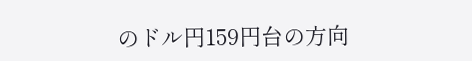のドル円159円台の方向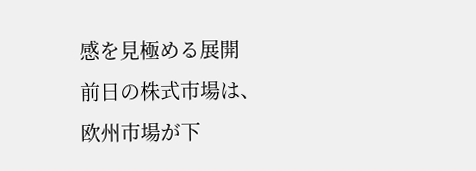感を見極める展開
前日の株式市場は、欧州市場が下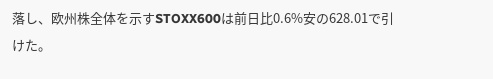落し、欧州株全体を示すSTOXX600は前日比0.6%安の628.01で引けた。